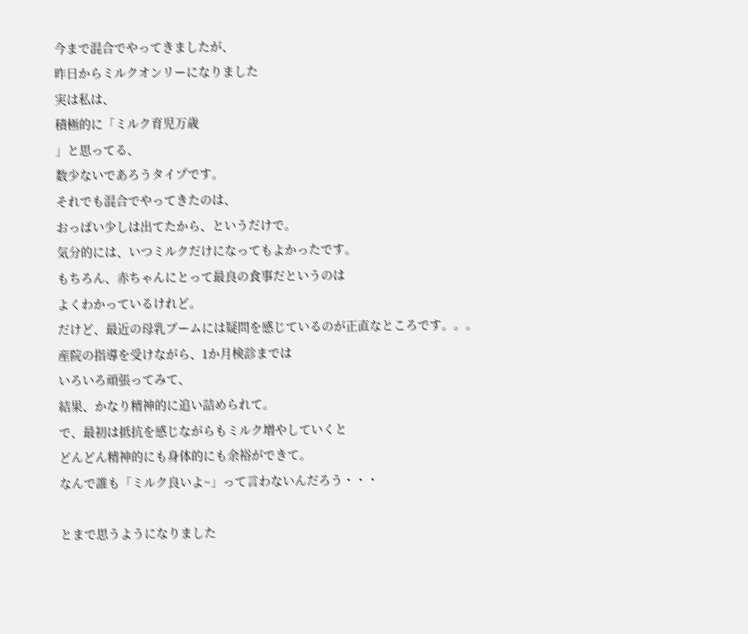今まで混合でやってきましたが、
昨日からミルクオンリーになりました
実は私は、
積極的に「ミルク育児万歳
」と思ってる、
数少ないであろうタイプです。
それでも混合でやってきたのは、
おっぱい少しは出てたから、というだけで。
気分的には、いつミルクだけになってもよかったです。
もちろん、赤ちゃんにとって最良の食事だというのは
よくわかっているけれど。
だけど、最近の母乳ブームには疑問を感じているのが正直なところです。。。
産院の指導を受けながら、1か月検診までは
いろいろ頑張ってみて、
結果、かなり精神的に追い詰められて。
で、最初は抵抗を感じながらもミルク増やしていくと
どんどん精神的にも身体的にも余裕ができて。
なんで誰も「ミルク良いよ~」って言わないんだろう・・・

とまで思うようになりました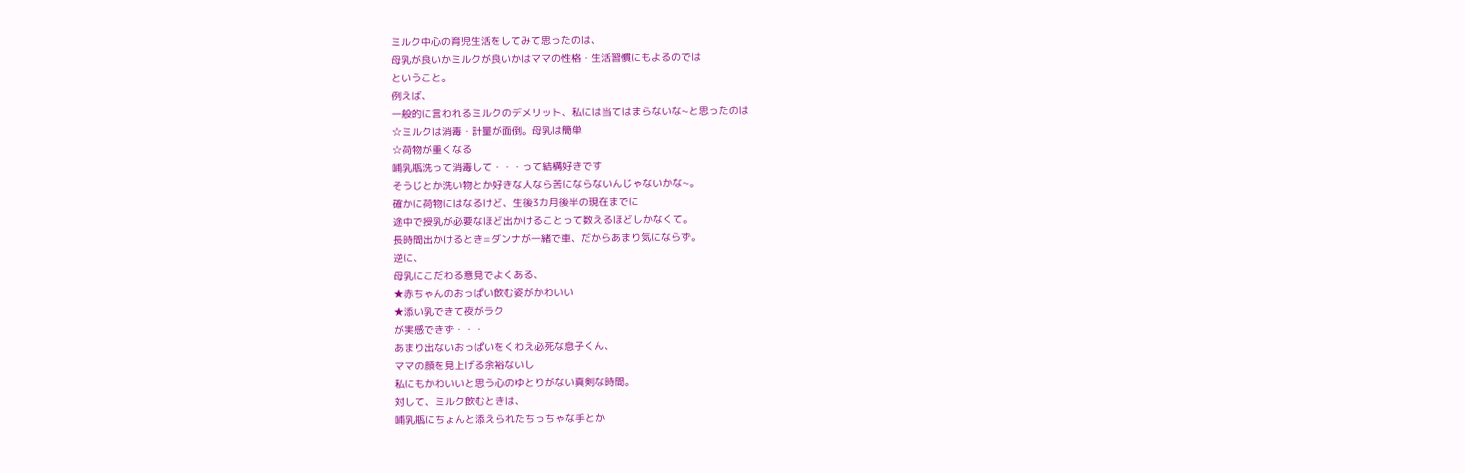ミルク中心の育児生活をしてみて思ったのは、
母乳が良いかミルクが良いかはママの性格・生活習慣にもよるのでは
ということ。
例えば、
一般的に言われるミルクのデメリット、私には当てはまらないな~と思ったのは
☆ミルクは消毒・計量が面倒。母乳は簡単
☆荷物が重くなる
哺乳瓶洗って消毒して・・・って結構好きです
そうじとか洗い物とか好きな人なら苦にならないんじゃないかな~。
確かに荷物にはなるけど、生後3カ月後半の現在までに
途中で授乳が必要なほど出かけることって数えるほどしかなくて。
長時間出かけるとき=ダンナが一緒で車、だからあまり気にならず。
逆に、
母乳にこだわる意見でよくある、
★赤ちゃんのおっぱい飲む姿がかわいい
★添い乳できて夜がラク
が実感できず・・・
あまり出ないおっぱいをくわえ必死な息子くん、
ママの顔を見上げる余裕ないし
私にもかわいいと思う心のゆとりがない真剣な時間。
対して、ミルク飲むときは、
哺乳瓶にちょんと添えられたちっちゃな手とか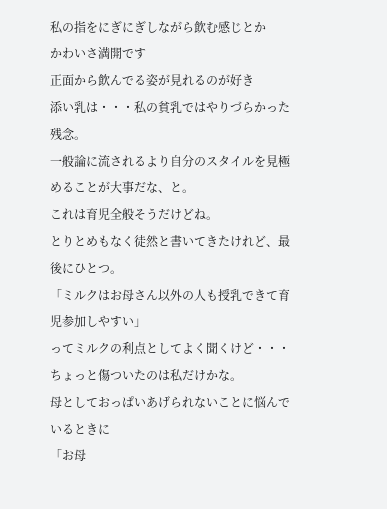私の指をにぎにぎしながら飲む感じとか
かわいさ満開です
正面から飲んでる姿が見れるのが好き
添い乳は・・・私の貧乳ではやりづらかった
残念。
一般論に流されるより自分のスタイルを見極めることが大事だな、と。
これは育児全般そうだけどね。
とりとめもなく徒然と書いてきたけれど、最後にひとつ。
「ミルクはお母さん以外の人も授乳できて育児参加しやすい」
ってミルクの利点としてよく聞くけど・・・
ちょっと傷ついたのは私だけかな。
母としておっぱいあげられないことに悩んでいるときに
「お母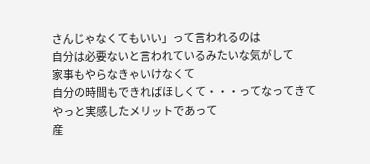さんじゃなくてもいい」って言われるのは
自分は必要ないと言われているみたいな気がして
家事もやらなきゃいけなくて
自分の時間もできればほしくて・・・ってなってきて
やっと実感したメリットであって
産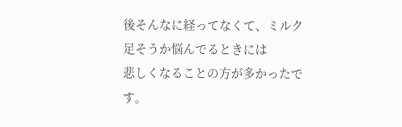後そんなに経ってなくて、ミルク足そうか悩んでるときには
悲しくなることの方が多かったです。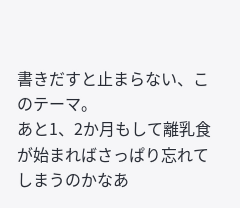書きだすと止まらない、このテーマ。
あと1、2か月もして離乳食が始まればさっぱり忘れてしまうのかなあ